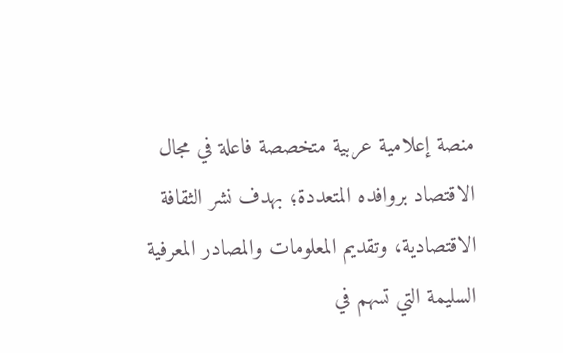منصة إعلامية عربية متخصصة فاعلة في مجال الاقتصاد بروافده المتعددة؛ بهدف نشر الثقافة الاقتصادية، وتقديم المعلومات والمصادر المعرفية السليمة التي تسهم في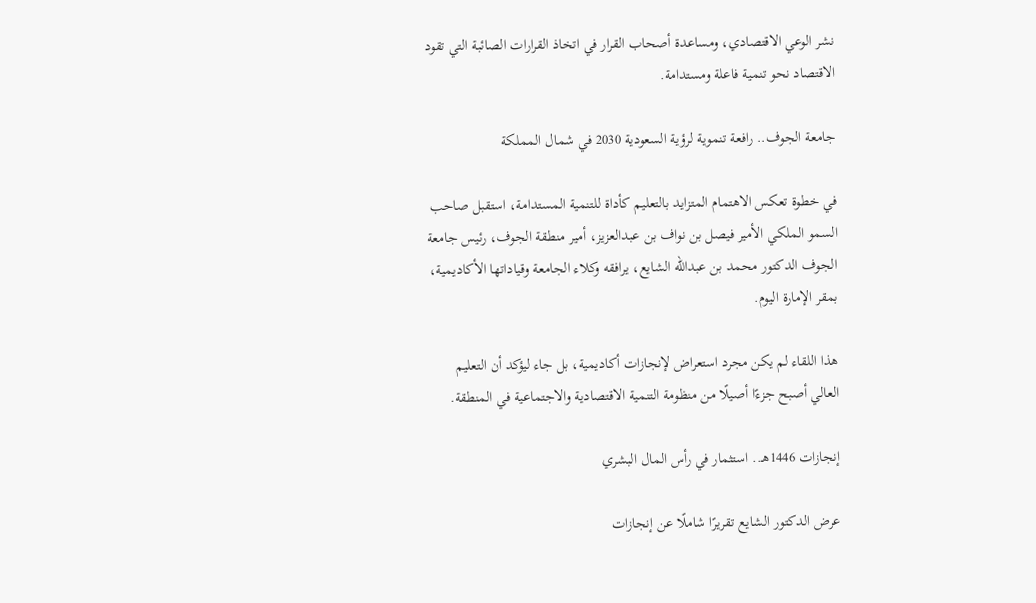نشر الوعي الاقتصادي، ومساعدة أصحاب القرار في اتخاذ القرارات الصائبة التي تقود الاقتصاد نحو تنمية فاعلة ومستدامة.

جامعة الجوف.. رافعة تنموية لرؤية السعودية 2030 في شمال المملكة

في خطوة تعكس الاهتمام المتزايد بالتعليم كأداة للتنمية المستدامة، استقبل صاحب السمو الملكي الأمير فيصل بن نواف بن عبدالعزيز، أمير منطقة الجوف، رئيس جامعة الجوف الدكتور محمد بن عبدالله الشايع، يرافقه وكلاء الجامعة وقياداتها الأكاديمية، بمقر الإمارة اليوم.

هذا اللقاء لم يكن مجرد استعراض لإنجازات أكاديمية، بل جاء ليؤكد أن التعليم العالي أصبح جزءًا أصيلًا من منظومة التنمية الاقتصادية والاجتماعية في المنطقة.

إنجازات 1446هـ.. استثمار في رأس المال البشري

عرض الدكتور الشايع تقريرًا شاملًا عن إنجازات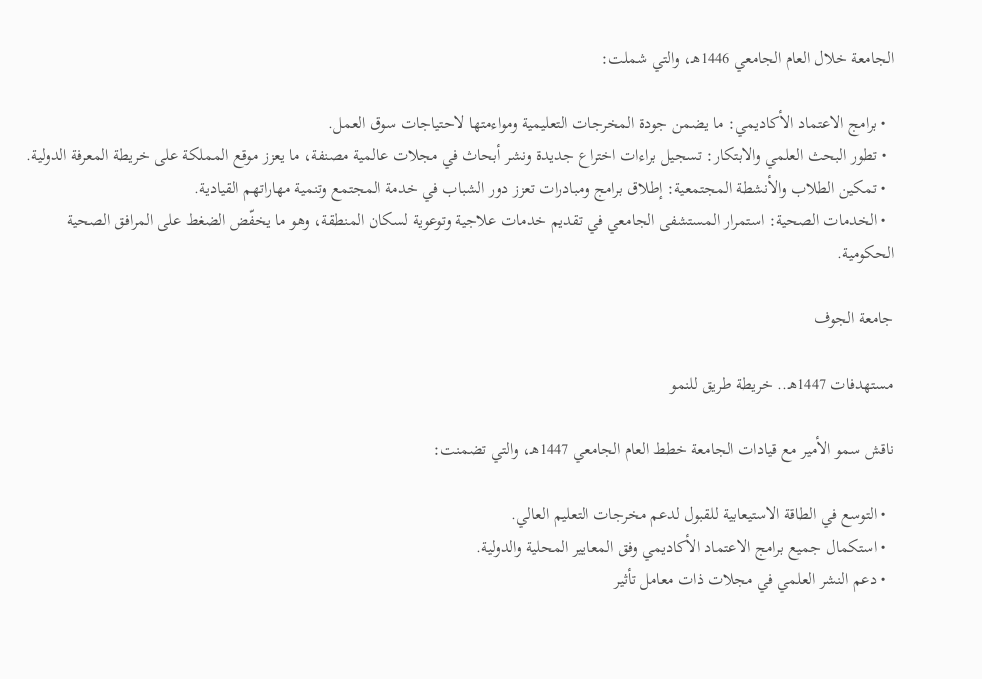الجامعة خلال العام الجامعي 1446هـ، والتي شملت:

  • برامج الاعتماد الأكاديمي: ما يضمن جودة المخرجات التعليمية ومواءمتها لاحتياجات سوق العمل.
  • تطور البحث العلمي والابتكار: تسجيل براءات اختراع جديدة ونشر أبحاث في مجلات عالمية مصنفة، ما يعزز موقع المملكة على خريطة المعرفة الدولية.
  • تمكين الطلاب والأنشطة المجتمعية: إطلاق برامج ومبادرات تعزز دور الشباب في خدمة المجتمع وتنمية مهاراتهم القيادية.
  • الخدمات الصحية: استمرار المستشفى الجامعي في تقديم خدمات علاجية وتوعوية لسكان المنطقة، وهو ما يخفّض الضغط على المرافق الصحية الحكومية.

جامعة الجوف

مستهدفات 1447هـ.. خريطة طريق للنمو

ناقش سمو الأمير مع قيادات الجامعة خطط العام الجامعي 1447هـ، والتي تضمنت:

  • التوسع في الطاقة الاستيعابية للقبول لدعم مخرجات التعليم العالي.
  • استكمال جميع برامج الاعتماد الأكاديمي وفق المعايير المحلية والدولية.
  • دعم النشر العلمي في مجلات ذات معامل تأثير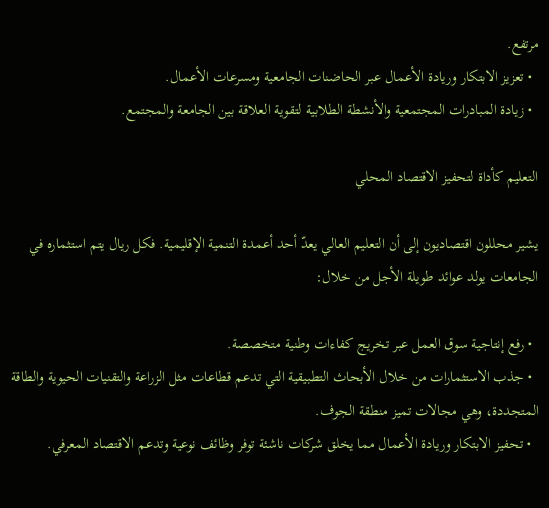مرتفع.
  • تعزيز الابتكار وريادة الأعمال عبر الحاضنات الجامعية ومسرعات الأعمال.
  • زيادة المبادرات المجتمعية والأنشطة الطلابية لتقوية العلاقة بين الجامعة والمجتمع.

التعليم كأداة لتحفيز الاقتصاد المحلي

يشير محللون اقتصاديون إلى أن التعليم العالي يعدّ أحد أعمدة التنمية الإقليمية. فكل ريال يتم استثماره في الجامعات يولد عوائد طويلة الأجل من خلال:

  • رفع إنتاجية سوق العمل عبر تخريج كفاءات وطنية متخصصة.
  • جذب الاستثمارات من خلال الأبحاث التطبيقية التي تدعم قطاعات مثل الزراعة والتقنيات الحيوية والطاقة المتجددة، وهي مجالات تميز منطقة الجوف.
  • تحفيز الابتكار وريادة الأعمال مما يخلق شركات ناشئة توفر وظائف نوعية وتدعم الاقتصاد المعرفي.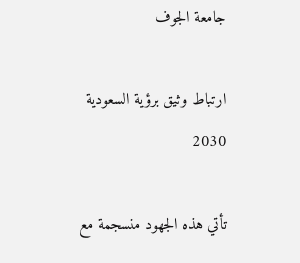جامعة الجوف

ارتباط وثيق برؤية السعودية 2030

تأتي هذه الجهود منسجمة مع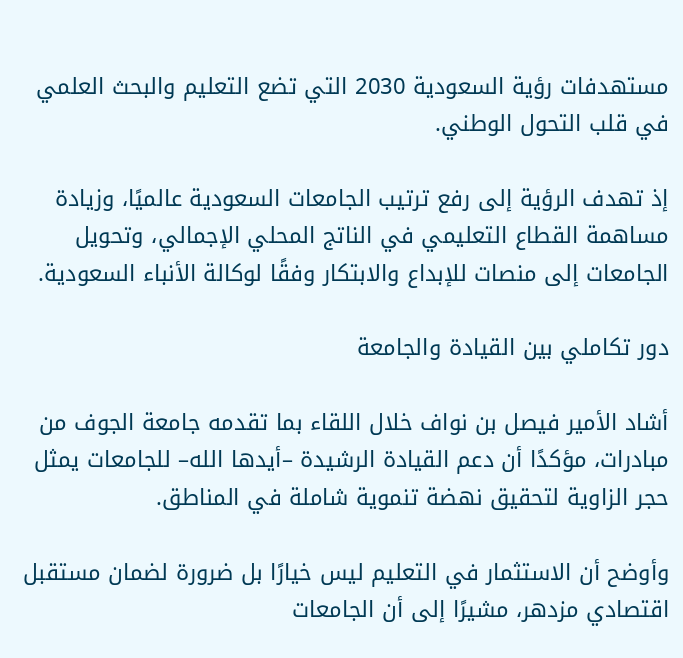مستهدفات رؤية السعودية 2030 التي تضع التعليم والبحث العلمي في قلب التحول الوطني.

إذ تهدف الرؤية إلى رفع ترتيب الجامعات السعودية عالميًا، وزيادة مساهمة القطاع التعليمي في الناتج المحلي الإجمالي، وتحويل الجامعات إلى منصات للإبداع والابتكار وفقًا لوكالة الأنباء السعودية.

دور تكاملي بين القيادة والجامعة

أشاد الأمير فيصل بن نواف خلال اللقاء بما تقدمه جامعة الجوف من مبادرات، مؤكدًا أن دعم القيادة الرشيدة –أيدها الله– للجامعات يمثل حجر الزاوية لتحقيق نهضة تنموية شاملة في المناطق.

وأوضح أن الاستثمار في التعليم ليس خيارًا بل ضرورة لضمان مستقبل اقتصادي مزدهر، مشيرًا إلى أن الجامعات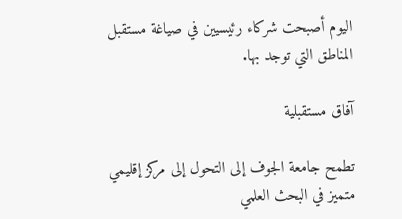اليوم أصبحت شركاء رئيسيين في صياغة مستقبل المناطق التي توجد بها.

آفاق مستقبلية

تطمح جامعة الجوف إلى التحول إلى مركز إقليمي متميز في البحث العلمي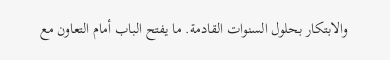والابتكار بحلول السنوات القادمة. ما يفتح الباب أمام التعاون مع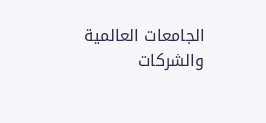الجامعات العالمية والشركات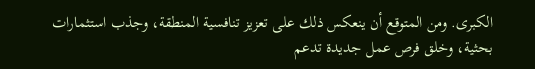الكبرى. ومن المتوقع أن ينعكس ذلك على تعزيز تنافسية المنطقة، وجذب استثمارات بحثية، وخلق فرص عمل جديدة تدعم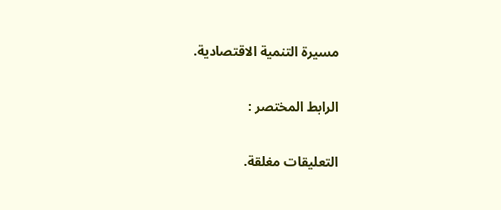مسيرة التنمية الاقتصادية.

الرابط المختصر :

التعليقات مغلقة.